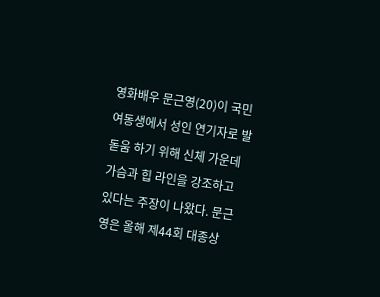영화배우 문근영(20)이 국민 여동생에서 성인 연기자로 발돋움 하기 위해 신체 가운데 가슴과 힙 라인을 강조하고 있다는 주장이 나왔다. 문근영은 올해 제44회 대종상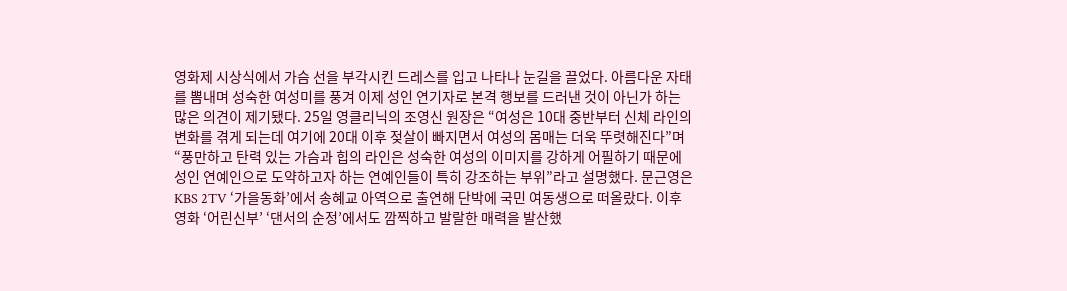영화제 시상식에서 가슴 선을 부각시킨 드레스를 입고 나타나 눈길을 끌었다. 아름다운 자태를 뽐내며 성숙한 여성미를 풍겨 이제 성인 연기자로 본격 행보를 드러낸 것이 아닌가 하는 많은 의견이 제기됐다. 25일 영클리닉의 조영신 원장은 “여성은 10대 중반부터 신체 라인의 변화를 겪게 되는데 여기에 20대 이후 젖살이 빠지면서 여성의 몸매는 더욱 뚜렷해진다”며 “풍만하고 탄력 있는 가슴과 힙의 라인은 성숙한 여성의 이미지를 강하게 어필하기 때문에 성인 연예인으로 도약하고자 하는 연예인들이 특히 강조하는 부위”라고 설명했다. 문근영은 KBS 2TV ‘가을동화’에서 송혜교 아역으로 출연해 단박에 국민 여동생으로 떠올랐다. 이후 영화 ‘어린신부’ ‘댄서의 순정’에서도 깜찍하고 발랄한 매력을 발산했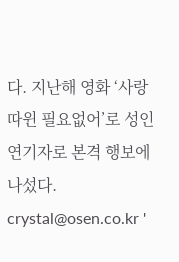다. 지난해 영화 ‘사랑따윈 필요없어’로 성인 연기자로 본격 행보에 나섰다. crystal@osen.co.kr '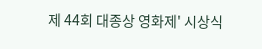제 44회 대종상 영화제' 시상식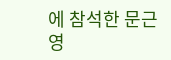에 참석한 문근영